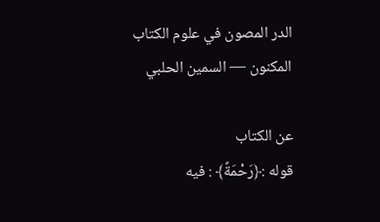الدر المصون في علوم الكتاب المكنون — السمين الحلبي

عن الكتاب
قوله :﴿رَحْمَةً﴾ : فيه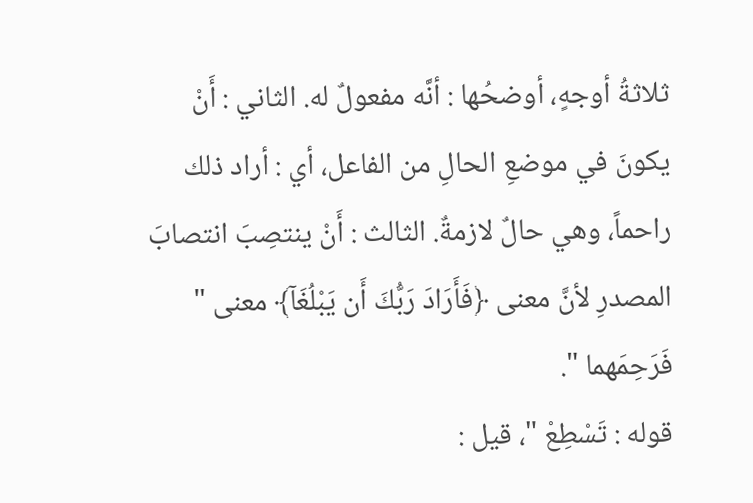ثلاثةُ أوجهٍ، أوضحُها : أنَّه مفعولٌ له. الثاني : أَنْ يكونَ في موضعِ الحالِ من الفاعل، أي : أراد ذلك راحماً، وهي حالٌ لازمةٌ. الثالث : أَنْ ينتصِبَ انتصابَ المصدرِ لأنَّ معنى ﴿فَأَرَادَ رَبُّكَ أَن يَبْلُغَآ﴾ معنى " فَرَحِمَهما ".
قوله : تَسْطِعْ "، قيل :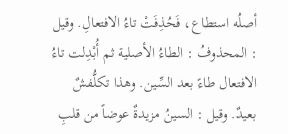أصلُه استطاع، فَحُذِفَتْ تاءُ الافتعالِ. وقيل : المحذوفُ : الطاءُ الأصلية ثم أُبْدِلت تاءُ الافتعال طاءً بعد السِّين. وهذا تكلُّفشٌ بعيدٌ. وقيل : السينُ مزيدةٌ عوضاً من قلبِ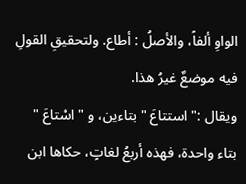الواوِ ألفاً، والأصلُ : أطاع. ولتحقيقِ القولِ فيه موضعٌ غيرُ هذا.
ويقال :" استتاعَ " بتاءين، و " اسْتاعَ " بتاء واحدة، فهذه أربعُ لغاتٍ، حكاها ابن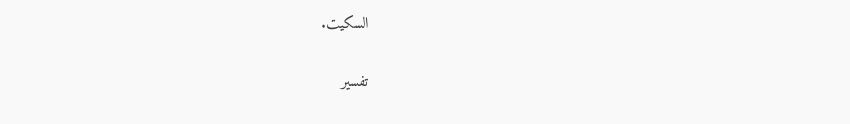السكيت.

تفسير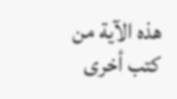هذه الآية من كتب أخرى